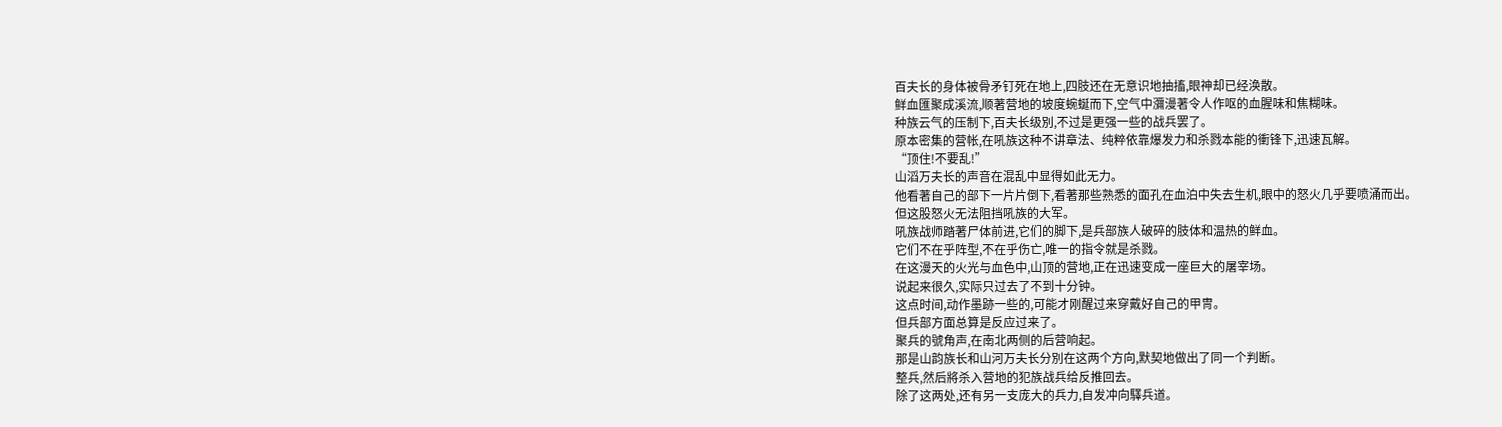百夫长的身体被骨矛钉死在地上,四肢还在无意识地抽搐,眼神却已经涣散。
鲜血匯聚成溪流,顺著营地的坡度蜿蜒而下,空气中瀰漫著令人作呕的血腥味和焦糊味。
种族云气的压制下,百夫长级別,不过是更强一些的战兵罢了。
原本密集的营帐,在吼族这种不讲章法、纯粹依靠爆发力和杀戮本能的衝锋下,迅速瓦解。
“顶住!不要乱!”
山滔万夫长的声音在混乱中显得如此无力。
他看著自己的部下一片片倒下,看著那些熟悉的面孔在血泊中失去生机,眼中的怒火几乎要喷涌而出。
但这股怒火无法阻挡吼族的大军。
吼族战师踏著尸体前进,它们的脚下,是兵部族人破碎的肢体和温热的鲜血。
它们不在乎阵型,不在乎伤亡,唯一的指令就是杀戮。
在这漫天的火光与血色中,山顶的营地,正在迅速变成一座巨大的屠宰场。
说起来很久,实际只过去了不到十分钟。
这点时间,动作墨跡一些的,可能才刚醒过来穿戴好自己的甲冑。
但兵部方面总算是反应过来了。
聚兵的號角声,在南北两侧的后营响起。
那是山韵族长和山河万夫长分別在这两个方向,默契地做出了同一个判断。
整兵,然后將杀入营地的犯族战兵给反推回去。
除了这两处,还有另一支庞大的兵力,自发冲向驛兵道。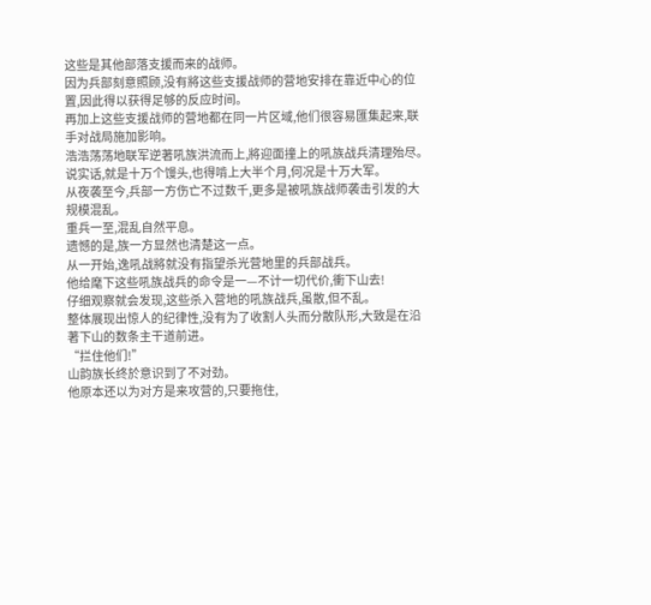这些是其他部落支援而来的战师。
因为兵部刻意照顾,没有將这些支援战师的营地安排在靠近中心的位置,因此得以获得足够的反应时间。
再加上这些支援战师的营地都在同一片区域,他们很容易匯集起来,联手对战局施加影响。
浩浩荡荡地联军逆著吼族洪流而上,將迎面撞上的吼族战兵清理殆尽。
说实话,就是十万个馒头,也得啃上大半个月,何况是十万大军。
从夜袭至今,兵部一方伤亡不过数千,更多是被吼族战师袭击引发的大规模混乱。
重兵一至,混乱自然平息。
遗憾的是,族一方显然也清楚这一点。
从一开始,逸吼战將就没有指望杀光营地里的兵部战兵。
他给麾下这些吼族战兵的命令是一—不计一切代价,衝下山去!
仔细观察就会发现,这些杀入营地的吼族战兵,虽散,但不乱。
整体展现出惊人的纪律性,没有为了收割人头而分散队形,大致是在沿著下山的数条主干道前进。
“拦住他们!”
山韵族长终於意识到了不对劲。
他原本还以为对方是来攻营的,只要拖住,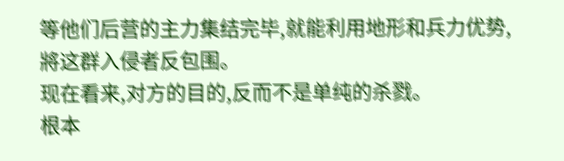等他们后营的主力集结完毕,就能利用地形和兵力优势,將这群入侵者反包围。
现在看来,对方的目的,反而不是单纯的杀戮。
根本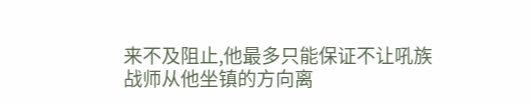来不及阻止,他最多只能保证不让吼族战师从他坐镇的方向离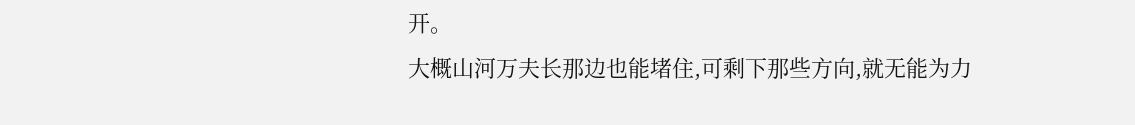开。
大概山河万夫长那边也能堵住,可剩下那些方向,就无能为力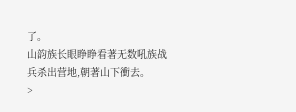了。
山韵族长眼睁睁看著无数吼族战兵杀出营地,朝著山下衝去。
>